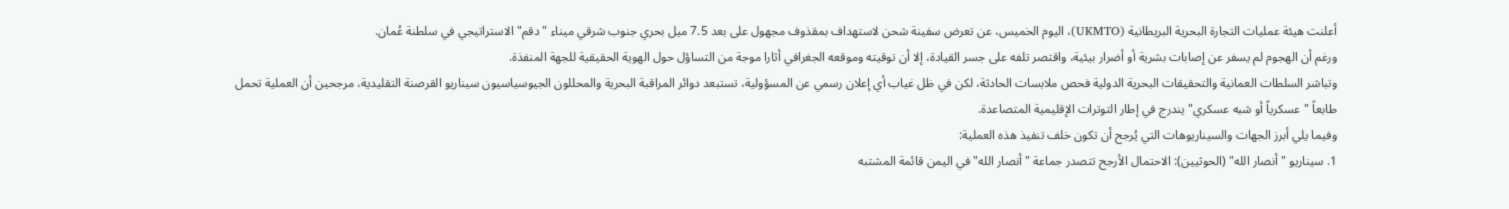أعلنت هيئة عمليات التجارة البحرية البريطانية (UKMTO)، اليوم الخميس، عن تعرض سفينة شحن لاستهداف بمقذوف مجهول على بعد 7.5 ميل بحري جنوب شرقي ميناء "دقم" الاستراتيجي في سلطنة عُمان.
ورغم أن الهجوم لم يسفر عن إصابات بشرية أو أضرار بيئية، واقتصر تلفه على جسر القيادة، إلا أن توقيته وموقعه الجغرافي أثارا موجة من التساؤل حول الهوية الحقيقية للجهة المنفذة.
وتباشر السلطات العمانية والتحقيقات البحرية الدولية فحص ملابسات الحادثة، لكن في ظل غياب أي إعلان رسمي عن المسؤولية، تستبعد دوائر المراقبة البحرية والمحللون الجيوسياسيون سيناريو القرصنة التقليدية، مرجحين أن العملية تحمل طابعاً "عسكرياً أو شبه عسكري" يندرج في إطار التوترات الإقليمية المتصاعدة.
وفيما يلي أبرز الجهات والسيناريوهات التي يُرجح أن تكون خلف تنفيذ هذه العملية:
1. سيناريو "أنصار الله" (الحوثيين): الاحتمال الأرجح تتصدر جماعة "أنصار الله" في اليمن قائمة المشتبه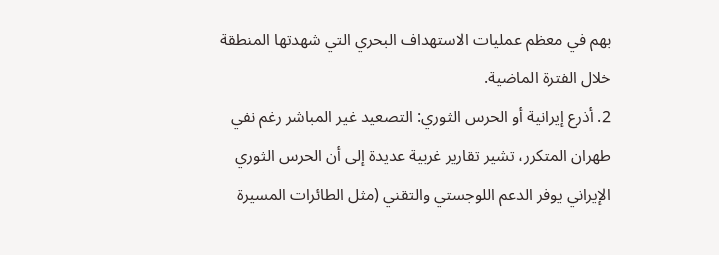بهم في معظم عمليات الاستهداف البحري التي شهدتها المنطقة خلال الفترة الماضية.
2. أذرع إيرانية أو الحرس الثوري: التصعيد غير المباشر رغم نفي طهران المتكرر، تشير تقارير غربية عديدة إلى أن الحرس الثوري الإيراني يوفر الدعم اللوجستي والتقني (مثل الطائرات المسيرة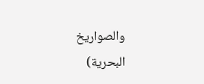والصواريخ البحرية)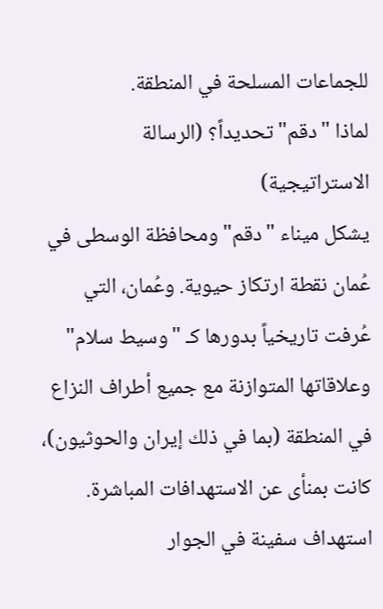للجماعات المسلحة في المنطقة.
لماذا "دقم" تحديداً؟ (الرسالة الاستراتيجية)
يشكل ميناء "دقم" ومحافظة الوسطى في عُمان نقطة ارتكاز حيوية. وعُمان، التي عُرفت تاريخياً بدورها كـ "وسيط سلام" وعلاقاتها المتوازنة مع جميع أطراف النزاع في المنطقة (بما في ذلك إيران والحوثيون)، كانت بمنأى عن الاستهدافات المباشرة. استهداف سفينة في الجوار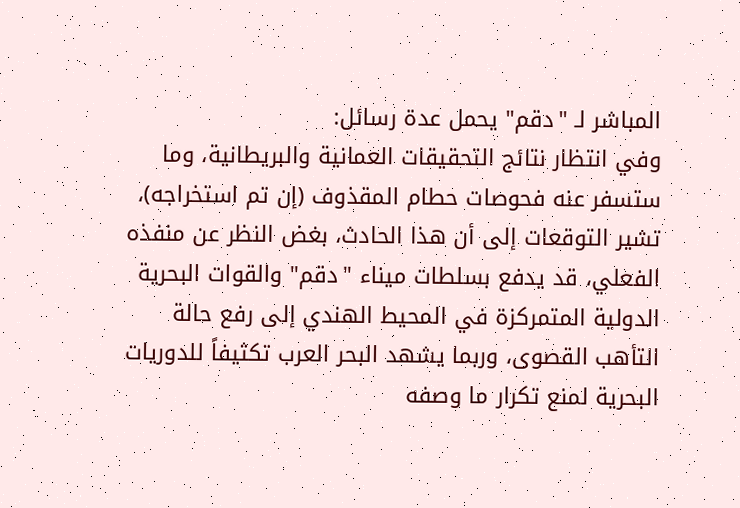المباشر لـ "دقم" يحمل عدة رسائل:
وفي انتظار نتائج التحقيقات العمانية والبريطانية، وما ستسفر عنه فحوصات حطام المقذوف (إن تم استخراجه)، تشير التوقعات إلى أن هذا الحادث، بغض النظر عن منفذه الفعلي، قد يدفع بسلطات ميناء "دقم" والقوات البحرية الدولية المتمركزة في المحيط الهندي إلى رفع حالة التأهب القصوى، وربما يشهد البحر العرب تكثيفاً للدوريات البحرية لمنع تكرار ما وصفه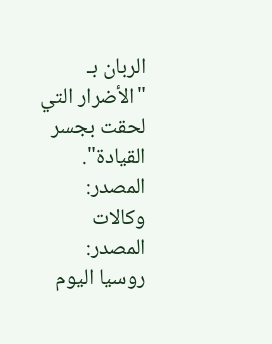الربان بـ "الأضرار التي لحقت بجسر القيادة".
المصدر: وكالات
المصدر:
روسيا اليوم